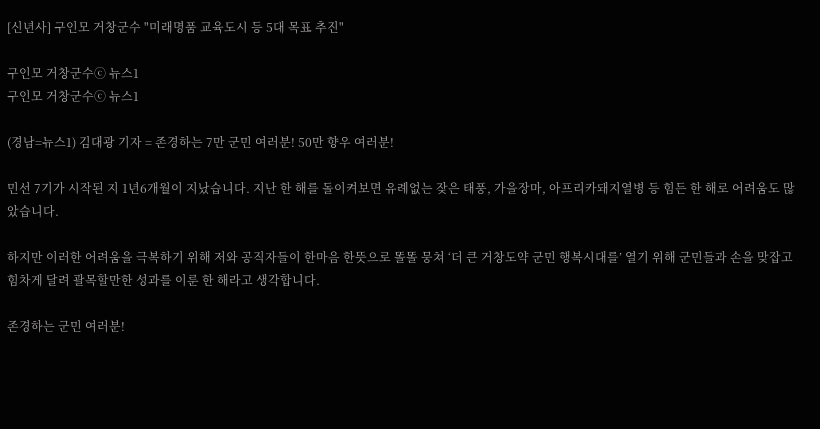[신년사] 구인모 거창군수 "미래명품 교육도시 등 5대 목표 추진"

구인모 거창군수ⓒ 뉴스1
구인모 거창군수ⓒ 뉴스1

(경남=뉴스1) 김대광 기자 = 존경하는 7만 군민 여러분! 50만 향우 여러분!

민선 7기가 시작된 지 1년6개월이 지났습니다. 지난 한 해를 돌이켜보면 유례없는 잦은 태풍, 가을장마, 아프리카돼지열병 등 힘든 한 해로 어려움도 많았습니다.

하지만 이러한 어려움을 극복하기 위해 저와 공직자들이 한마음 한뜻으로 똘똘 뭉쳐 ‘더 큰 거창도약 군민 행복시대를’ 열기 위해 군민들과 손을 맞잡고 힘차게 달려 괄목할만한 성과를 이룬 한 해라고 생각합니다.

존경하는 군민 여러분!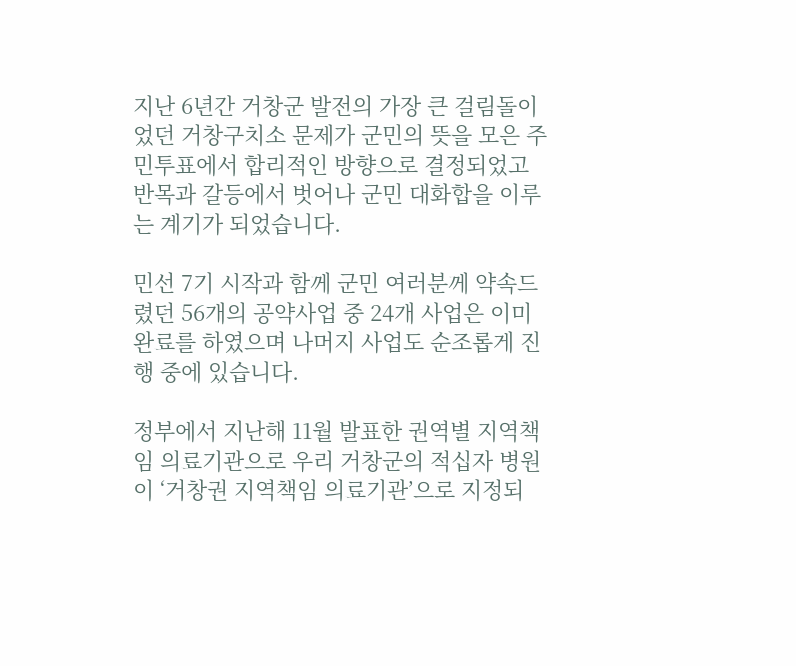지난 6년간 거창군 발전의 가장 큰 걸림돌이었던 거창구치소 문제가 군민의 뜻을 모은 주민투표에서 합리적인 방향으로 결정되었고 반목과 갈등에서 벗어나 군민 대화합을 이루는 계기가 되었습니다.

민선 7기 시작과 함께 군민 여러분께 약속드렸던 56개의 공약사업 중 24개 사업은 이미 완료를 하였으며 나머지 사업도 순조롭게 진행 중에 있습니다.

정부에서 지난해 11월 발표한 권역별 지역책임 의료기관으로 우리 거창군의 적십자 병원이 ‘거창권 지역책임 의료기관’으로 지정되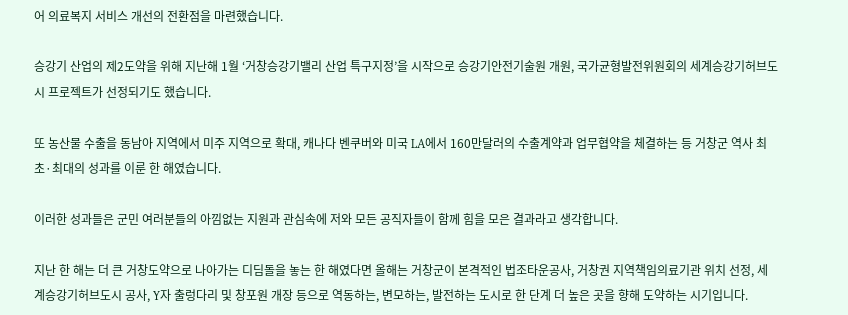어 의료복지 서비스 개선의 전환점을 마련했습니다.

승강기 산업의 제2도약을 위해 지난해 1월 ‘거창승강기밸리 산업 특구지정’을 시작으로 승강기안전기술원 개원, 국가균형발전위원회의 세계승강기허브도시 프로젝트가 선정되기도 했습니다.

또 농산물 수출을 동남아 지역에서 미주 지역으로 확대, 캐나다 벤쿠버와 미국 LA에서 160만달러의 수출계약과 업무협약을 체결하는 등 거창군 역사 최초·최대의 성과를 이룬 한 해였습니다.

이러한 성과들은 군민 여러분들의 아낌없는 지원과 관심속에 저와 모든 공직자들이 함께 힘을 모은 결과라고 생각합니다.

지난 한 해는 더 큰 거창도약으로 나아가는 디딤돌을 놓는 한 해였다면 올해는 거창군이 본격적인 법조타운공사, 거창권 지역책임의료기관 위치 선정, 세계승강기허브도시 공사, Y자 출렁다리 및 창포원 개장 등으로 역동하는, 변모하는, 발전하는 도시로 한 단계 더 높은 곳을 향해 도약하는 시기입니다.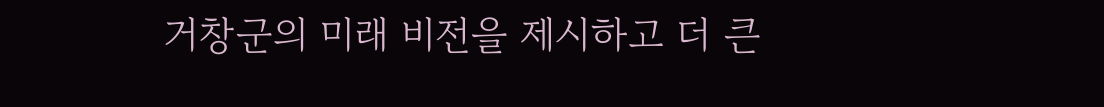거창군의 미래 비전을 제시하고 더 큰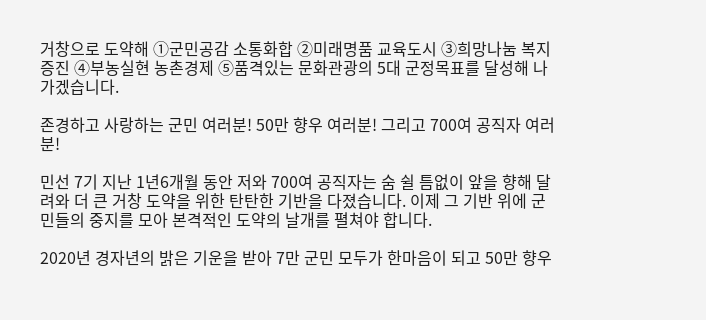거창으로 도약해 ①군민공감 소통화합 ②미래명품 교육도시 ③희망나눔 복지증진 ④부농실현 농촌경제 ⑤품격있는 문화관광의 5대 군정목표를 달성해 나가겠습니다.

존경하고 사랑하는 군민 여러분! 50만 향우 여러분! 그리고 700여 공직자 여러분!

민선 7기 지난 1년6개월 동안 저와 700여 공직자는 숨 쉴 틈없이 앞을 향해 달려와 더 큰 거창 도약을 위한 탄탄한 기반을 다졌습니다. 이제 그 기반 위에 군민들의 중지를 모아 본격적인 도약의 날개를 펼쳐야 합니다.

2020년 경자년의 밝은 기운을 받아 7만 군민 모두가 한마음이 되고 50만 향우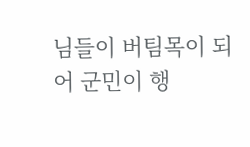님들이 버팀목이 되어 군민이 행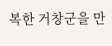복한 거창군을 만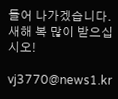들어 나가겠습니다. 새해 복 많이 받으십시오!

vj3770@news1.kr